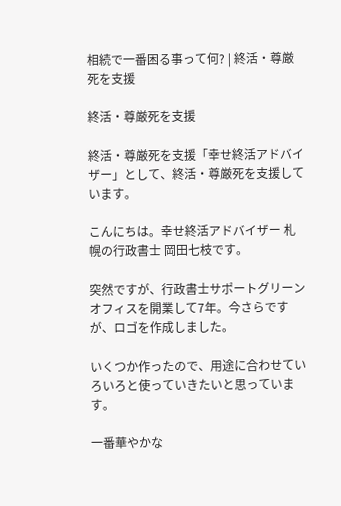相続で一番困る事って何? | 終活・尊厳死を支援

終活・尊厳死を支援

終活・尊厳死を支援「幸せ終活アドバイザー」として、終活・尊厳死を支援しています。

こんにちは。幸せ終活アドバイザー 札幌の行政書士 岡田七枝です。

突然ですが、行政書士サポートグリーンオフィスを開業して7年。今さらですが、ロゴを作成しました。

いくつか作ったので、用途に合わせていろいろと使っていきたいと思っています。

一番華やかな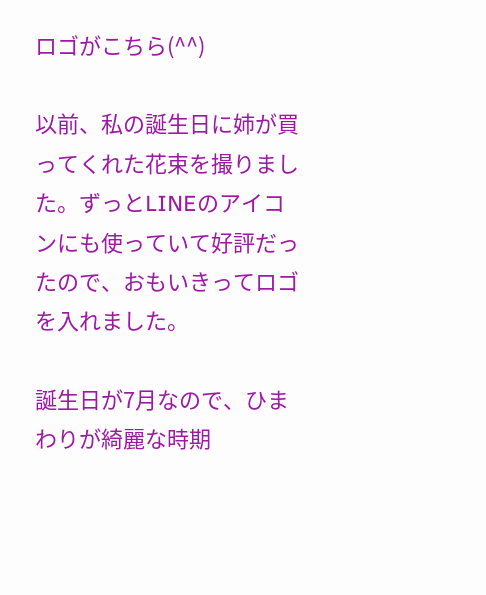ロゴがこちら(^^)

以前、私の誕生日に姉が買ってくれた花束を撮りました。ずっとLINEのアイコンにも使っていて好評だったので、おもいきってロゴを入れました。

誕生日が7月なので、ひまわりが綺麗な時期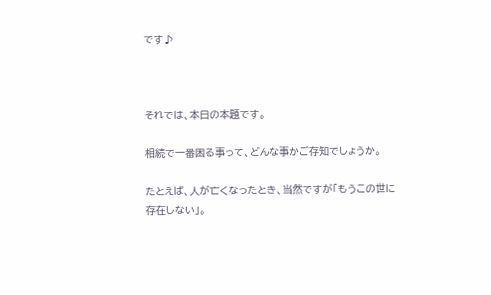です♪



それでは、本日の本題です。

相続で一番困る事って、どんな事かご存知でしょうか。

たとえば、人が亡くなったとき、当然ですが「もうこの世に存在しない」。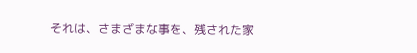それは、さまざまな事を、残された家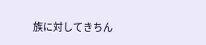族に対してきちん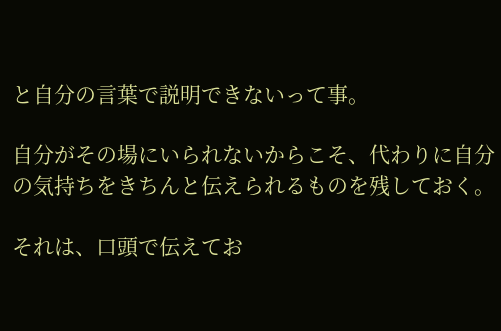と自分の言葉で説明できないって事。

自分がその場にいられないからこそ、代わりに自分の気持ちをきちんと伝えられるものを残しておく。

それは、口頭で伝えてお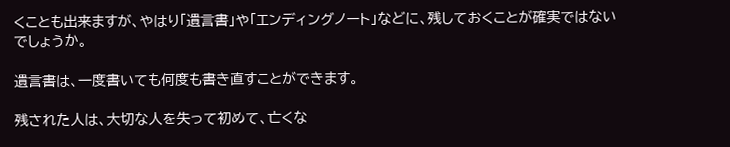くことも出来ますが、やはり「遺言書」や「エンディングノート」などに、残しておくことが確実ではないでしょうか。

遺言書は、一度書いても何度も書き直すことができます。

残された人は、大切な人を失って初めて、亡くな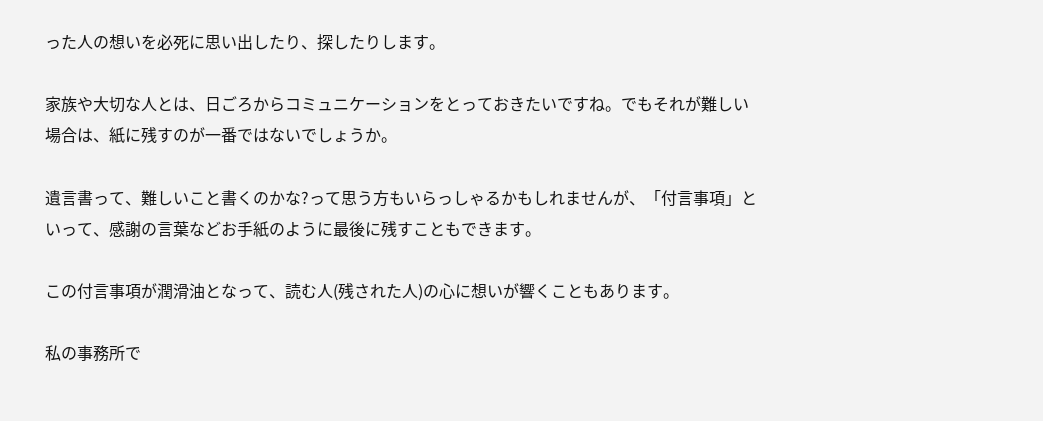った人の想いを必死に思い出したり、探したりします。

家族や大切な人とは、日ごろからコミュニケーションをとっておきたいですね。でもそれが難しい場合は、紙に残すのが一番ではないでしょうか。

遺言書って、難しいこと書くのかな?って思う方もいらっしゃるかもしれませんが、「付言事項」といって、感謝の言葉などお手紙のように最後に残すこともできます。

この付言事項が潤滑油となって、読む人(残された人)の心に想いが響くこともあります。

私の事務所で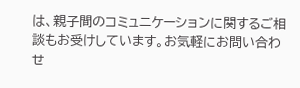は、親子間のコミュニケーションに関するご相談もお受けしています。お気軽にお問い合わせ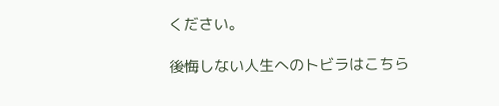ください。

後悔しない人生へのトビラはこちら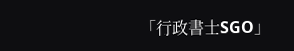「行政書士SGO」